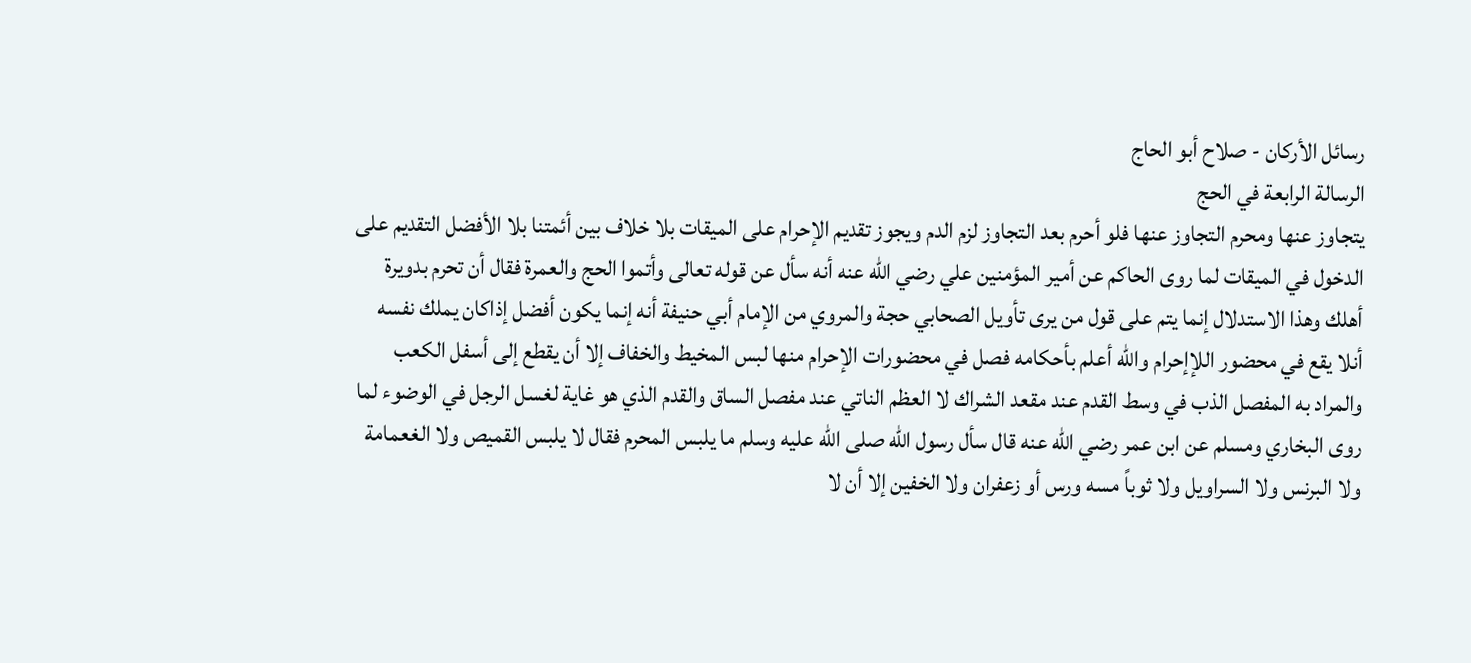رسائل الأركان - صلاح أبو الحاج
الرسالة الرابعة في الحج
يتجاوز عنها ومحرم التجاوز عنها فلو أحرم بعد التجاوز لزم الدم ويجوز تقديم الإحرام على الميقات بلا خلاف بين أئمتنا بلا الأفضل التقديم على الدخول في الميقات لما روى الحاكم عن أمير المؤمنين علي رضي الله عنه أنه سأل عن قوله تعالى وأتموا الحج والعمرة فقال أن تحرم بدويرة أهلك وهذا الاستدلال إنما يتم على قول من يرى تأويل الصحابي حجة والمروي من الإمام أبي حنيفة أنه إنما يكون أفضل إذاكان يملك نفسه أنلا يقع في محضور اللإإحرام والله أعلم بأحكامه فصل في محضورات الإحرام منها لبس المخيط والخفاف إلا أن يقطع إلى أسفل الكعب والمراد به المفصل الذب في وسط القدم عند مقعد الشراك لا العظم الناتي عند مفصل الساق والقدم الذي هو غاية لغسل الرجل في الوضوء لما روى البخاري ومسلم عن ابن عمر رضي الله عنه قال سأل رسول الله صلى الله عليه وسلم ما يلبس المحرم فقال لا يلبس القميص ولا الغعمامة ولا البرنس ولا السراويل ولا ثوباً مسه ورس أو زعفران ولا الخفين إلا أن لا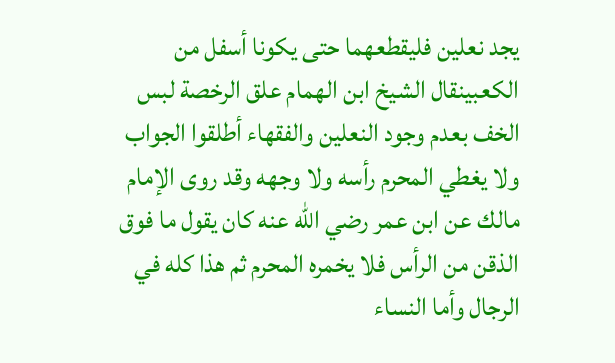يجد نعلين فليقطعهما حتى يكونا أسفل من الكعبينقال الشيخ ابن الهمام علق الرخصة لبس الخف بعدم وجود النعلين والفقهاء أطلقوا الجواب ولا يغطي المحرم رأسه ولا وجهه وقد روى الإمام مالك عن ابن عمر رضي الله عنه كان يقول ما فوق الذقن من الرأس فلا يخمره المحرم ثم هذا كله في الرجال وأما النساء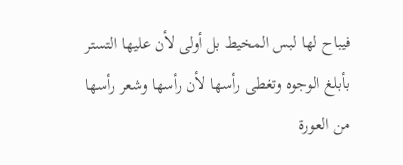فيباح لها لبس المخيط بل أولى لأن عليها التستر بأبلغ الوجوه وتغطى رأسها لأن رأسها وشعر رأسها من العورة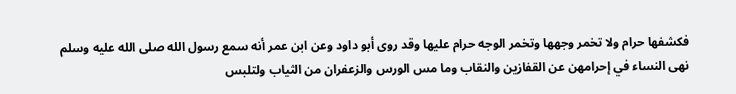فكشفها حرام ولا تخمر وجهها وتخمر الوجه حرام عليها وقد روى أبو داود وعن ابن عمر أنه سمع رسول الله صلى الله عليه وسلم نهى النساء في إحرامهن عن القفازين والنقاب وما مس الورس والزعفران من الثياب ولتلبس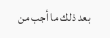بعد ذلك ما أجب من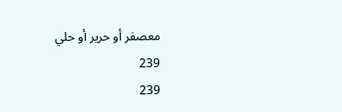معصفر أو حرير أو حلي
239
239